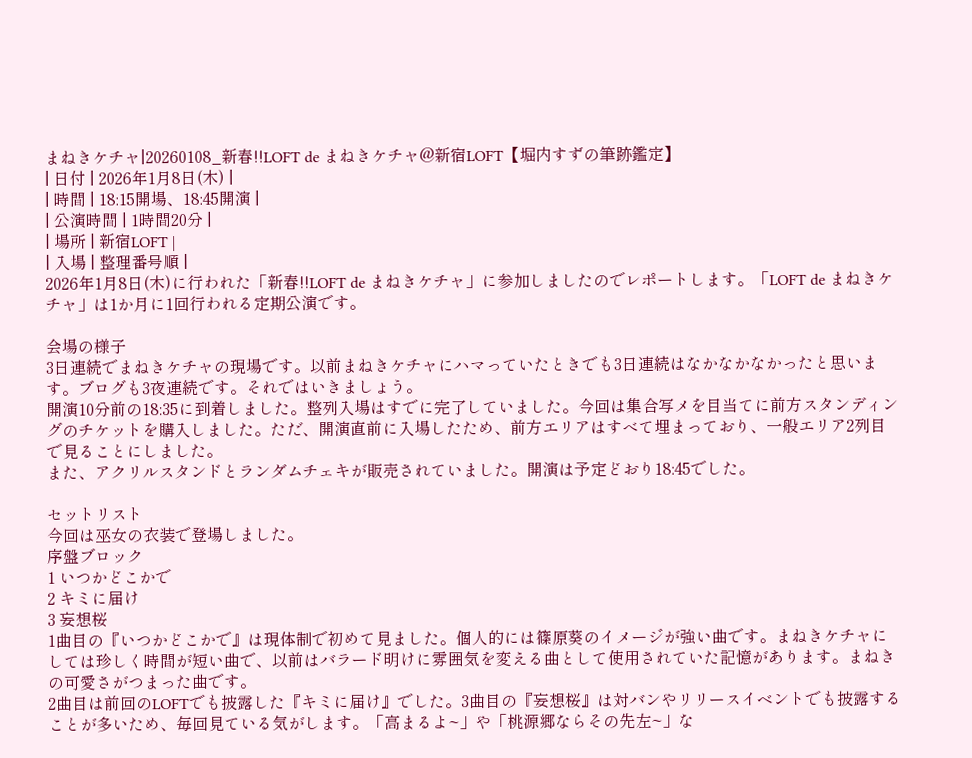まねきケチャ|20260108_新春!!LOFT de まねきケチャ@新宿LOFT【堀内すずの筆跡鑑定】
| 日付 | 2026年1月8日(木) |
| 時間 | 18:15開場、18:45開演 |
| 公演時間 | 1時間20分 |
| 場所 | 新宿LOFT |
| 入場 | 整理番号順 |
2026年1月8日(木)に行われた「新春!!LOFT de まねきケチャ」に参加しましたのでレポートします。「LOFT de まねきケチャ」は1か月に1回行われる定期公演です。

会場の様子
3日連続でまねきケチャの現場です。以前まねきケチャにハマっていたときでも3日連続はなかなかなかったと思います。ブログも3夜連続です。それではいきましょう。
開演10分前の18:35に到着しました。整列入場はすでに完了していました。今回は集合写メを目当てに前方スタンディングのチケットを購入しました。ただ、開演直前に入場したため、前方エリアはすべて埋まっており、一般エリア2列目で見ることにしました。
また、アクリルスタンドとランダムチェキが販売されていました。開演は予定どおり18:45でした。

セットリスト
今回は巫女の衣装で登場しました。
序盤ブロック
1 いつかどこかで
2 キミに届け
3 妄想桜
1曲目の『いつかどこかで』は現体制で初めて見ました。個人的には篠原葵のイメージが強い曲です。まねきケチャにしては珍しく時間が短い曲で、以前はバラード明けに雰囲気を変える曲として使用されていた記憶があります。まねきの可愛さがつまった曲です。
2曲目は前回のLOFTでも披露した『キミに届け』でした。3曲目の『妄想桜』は対バンやリリースイベントでも披露することが多いため、毎回見ている気がします。「高まるよ~」や「桃源郷ならその先左~」な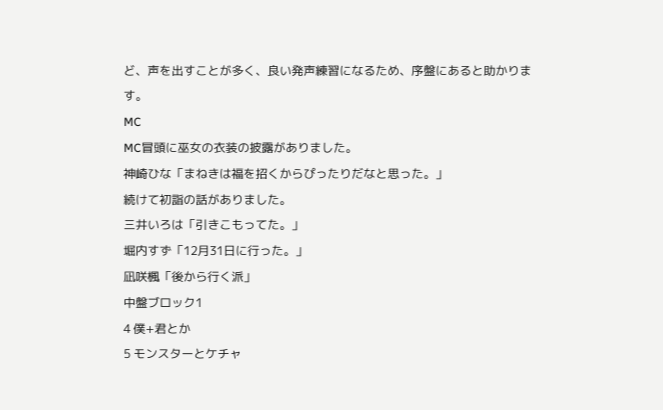ど、声を出すことが多く、良い発声練習になるため、序盤にあると助かります。
MC
MC冒頭に巫女の衣装の披露がありました。
神崎ひな「まねきは福を招くからぴったりだなと思った。」
続けて初詣の話がありました。
三井いろは「引きこもってた。」
堀内すず「12月31日に行った。」
凪咲楓「後から行く派」
中盤ブロック1
4 僕+君とか
5 モンスターとケチャ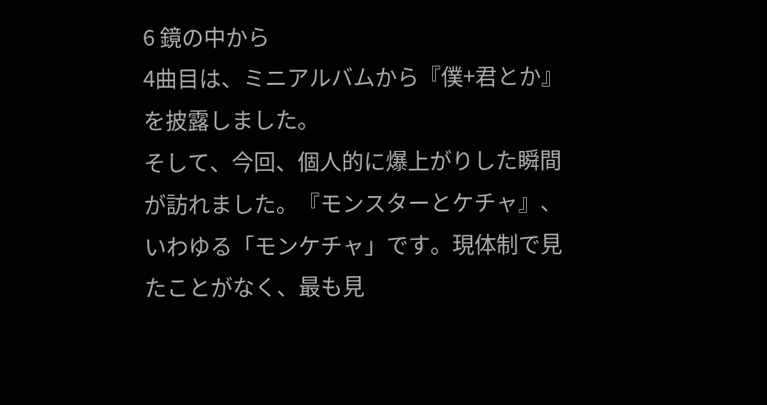6 鏡の中から
4曲目は、ミニアルバムから『僕+君とか』を披露しました。
そして、今回、個人的に爆上がりした瞬間が訪れました。『モンスターとケチャ』、いわゆる「モンケチャ」です。現体制で見たことがなく、最も見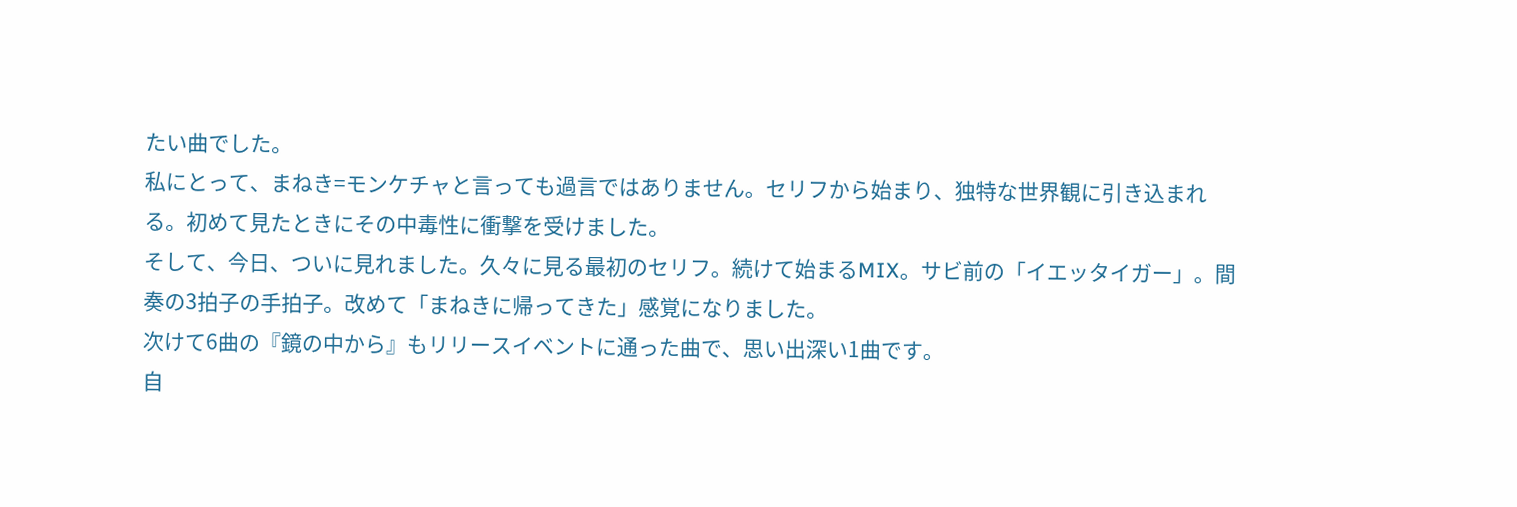たい曲でした。
私にとって、まねき=モンケチャと言っても過言ではありません。セリフから始まり、独特な世界観に引き込まれる。初めて見たときにその中毒性に衝撃を受けました。
そして、今日、ついに見れました。久々に見る最初のセリフ。続けて始まるMIX。サビ前の「イエッタイガー」。間奏の3拍子の手拍子。改めて「まねきに帰ってきた」感覚になりました。
次けて6曲の『鏡の中から』もリリースイベントに通った曲で、思い出深い1曲です。
自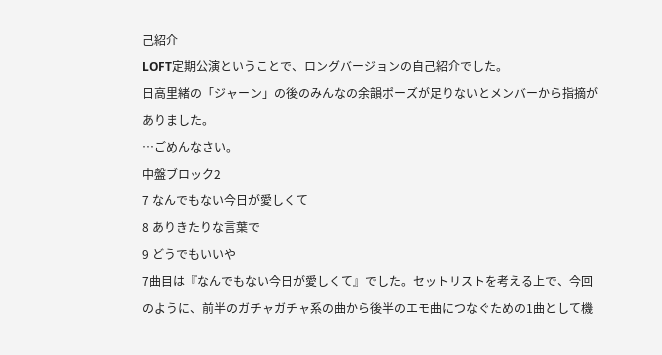己紹介
LOFT定期公演ということで、ロングバージョンの自己紹介でした。
日高里緒の「ジャーン」の後のみんなの余韻ポーズが足りないとメンバーから指摘がありました。
…ごめんなさい。
中盤ブロック2
7 なんでもない今日が愛しくて
8 ありきたりな言葉で
9 どうでもいいや
7曲目は『なんでもない今日が愛しくて』でした。セットリストを考える上で、今回のように、前半のガチャガチャ系の曲から後半のエモ曲につなぐための1曲として機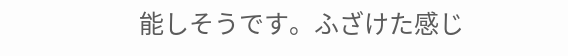能しそうです。ふざけた感じ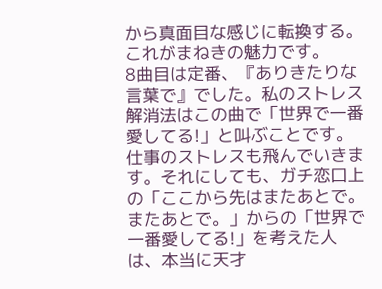から真面目な感じに転換する。これがまねきの魅力です。
8曲目は定番、『ありきたりな言葉で』でした。私のストレス解消法はこの曲で「世界で一番愛してる!」と叫ぶことです。仕事のストレスも飛んでいきます。それにしても、ガチ恋口上の「ここから先はまたあとで。またあとで。」からの「世界で一番愛してる!」を考えた人は、本当に天才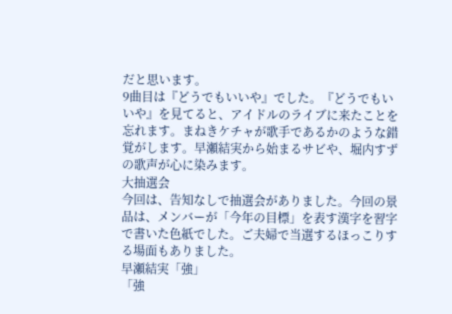だと思います。
9曲目は『どうでもいいや』でした。『どうでもいいや』を見てると、アイドルのライブに来たことを忘れます。まねきケチャが歌手であるかのような錯覚がします。早瀬結実から始まるサビや、堀内すずの歌声が心に染みます。
大抽選会
今回は、告知なしで抽選会がありました。今回の景品は、メンバーが「今年の目標」を表す漢字を習字で書いた色紙でした。ご夫婦で当選するほっこりする場面もありました。
早瀬結実「強」
「強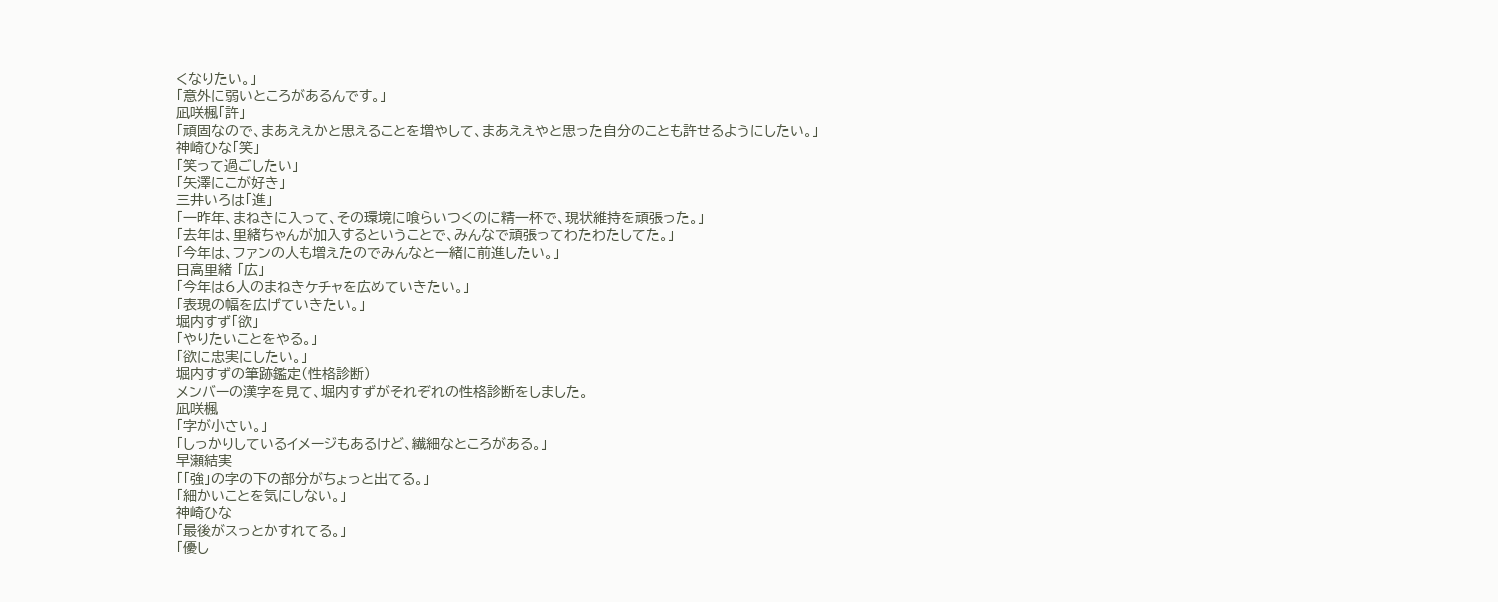くなりたい。」
「意外に弱いところがあるんです。」
凪咲楓「許」
「頑固なので、まあええかと思えることを増やして、まあええやと思った自分のことも許せるようにしたい。」
神崎ひな「笑」
「笑って過ごしたい」
「矢澤にこが好き」
三井いろは「進」
「一昨年、まねきに入って、その環境に喰らいつくのに精一杯で、現状維持を頑張った。」
「去年は、里緒ちゃんが加入するということで、みんなで頑張ってわたわたしてた。」
「今年は、ファンの人も増えたのでみんなと一緒に前進したい。」
日高里緒 「広」
「今年は6人のまねきケチャを広めていきたい。」
「表現の幅を広げていきたい。」
堀内すず「欲」
「やりたいことをやる。」
「欲に忠実にしたい。」
堀内すずの筆跡鑑定(性格診断)
メンバーの漢字を見て、堀内すずがそれぞれの性格診断をしました。
凪咲楓
「字が小さい。」
「しっかりしているイメージもあるけど、繊細なところがある。」
早瀬結実
「「強」の字の下の部分がちょっと出てる。」
「細かいことを気にしない。」
神崎ひな
「最後がスっとかすれてる。」
「優し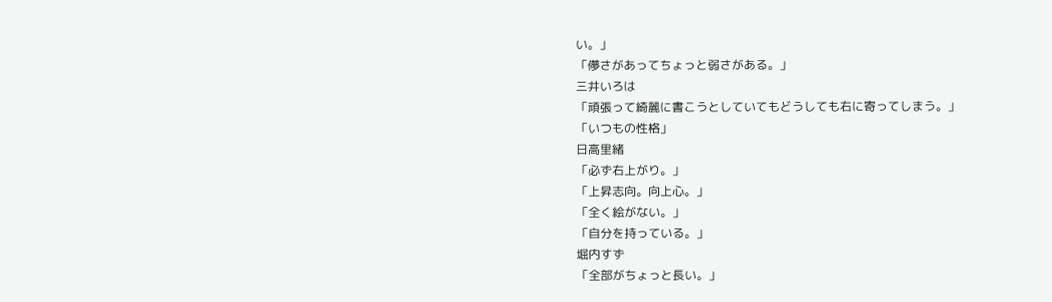い。」
「儚さがあってちょっと弱さがある。」
三井いろは
「頑張って綺麗に書こうとしていてもどうしても右に寄ってしまう。」
「いつもの性格」
日高里緒
「必ず右上がり。」
「上昇志向。向上心。」
「全く絵がない。」
「自分を持っている。」
堀内すず
「全部がちょっと長い。」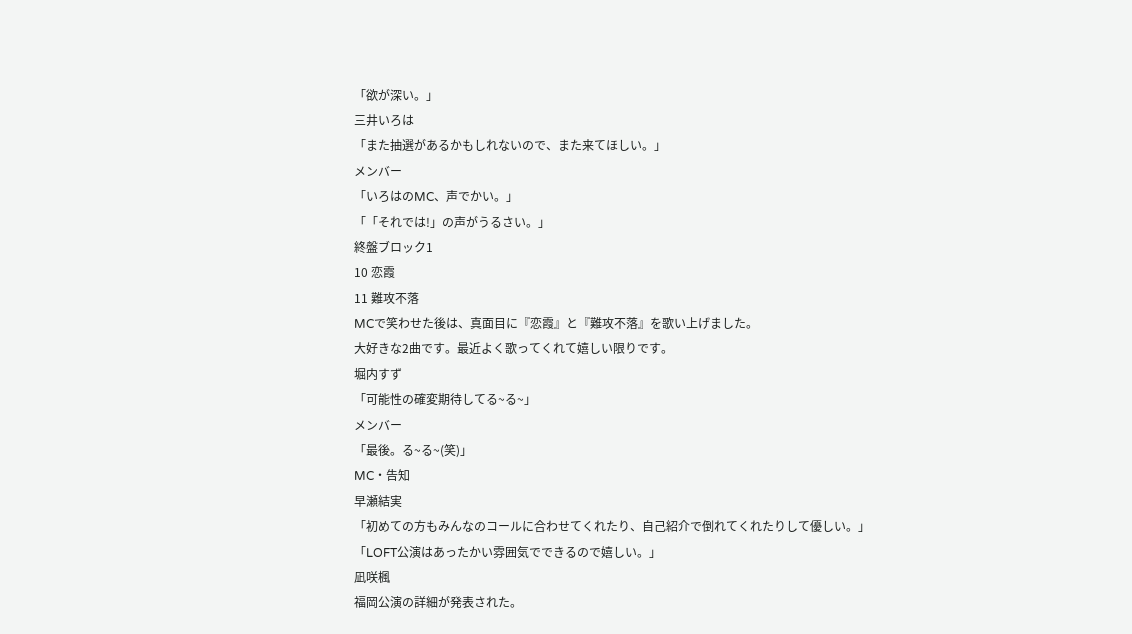「欲が深い。」
三井いろは
「また抽選があるかもしれないので、また来てほしい。」
メンバー
「いろはのMC、声でかい。」
「「それでは!」の声がうるさい。」
終盤ブロック1
10 恋霞
11 難攻不落
MCで笑わせた後は、真面目に『恋霞』と『難攻不落』を歌い上げました。
大好きな2曲です。最近よく歌ってくれて嬉しい限りです。
堀内すず
「可能性の確変期待してる~る~」
メンバー
「最後。る~る~(笑)」
MC・告知
早瀬結実
「初めての方もみんなのコールに合わせてくれたり、自己紹介で倒れてくれたりして優しい。」
「LOFT公演はあったかい雰囲気でできるので嬉しい。」
凪咲楓
福岡公演の詳細が発表された。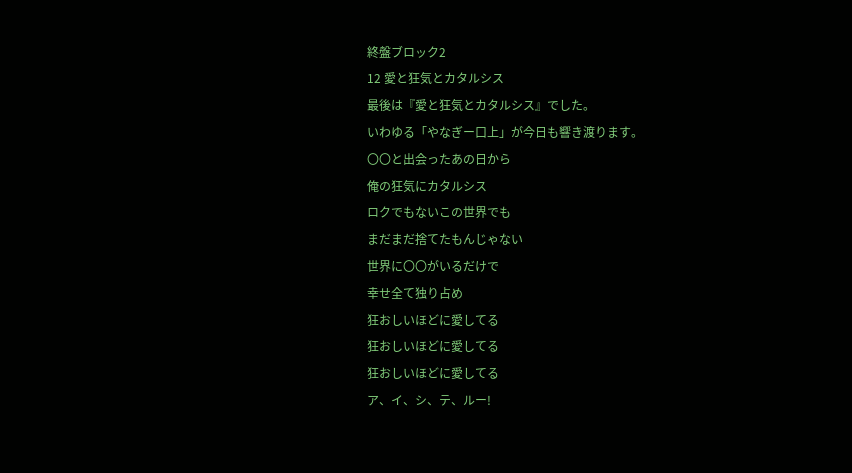終盤ブロック2
12 愛と狂気とカタルシス
最後は『愛と狂気とカタルシス』でした。
いわゆる「やなぎー口上」が今日も響き渡ります。
〇〇と出会ったあの日から
俺の狂気にカタルシス
ロクでもないこの世界でも
まだまだ捨てたもんじゃない
世界に〇〇がいるだけで
幸せ全て独り占め
狂おしいほどに愛してる
狂おしいほどに愛してる
狂おしいほどに愛してる
ア、イ、シ、テ、ルー!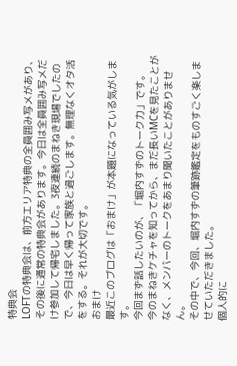特典会
LOFTの特典会は、前方エリア特典の全員囲み写メがあり、その後に通常の特典会があります。今日は全員囲み写メだけ参加して帰宅しました。3夜連続のまねき現場でしたので、今日は早く帰って家族と過ごします。無理なくオタ活をする。それが大切です。
おまけ
最近このブログは「おまけ」が本題になっている気がします。
今回まず話したいのが、「堀内すずのトーク力」です。
今のまねきケチャを知ってから、まだ長いMCを見たことがなく、メンバーのトークをあまり聞いたことがありません。
その中で、今回、堀内すずの筆跡鑑定をものすごく楽しませていただきました。
個人的に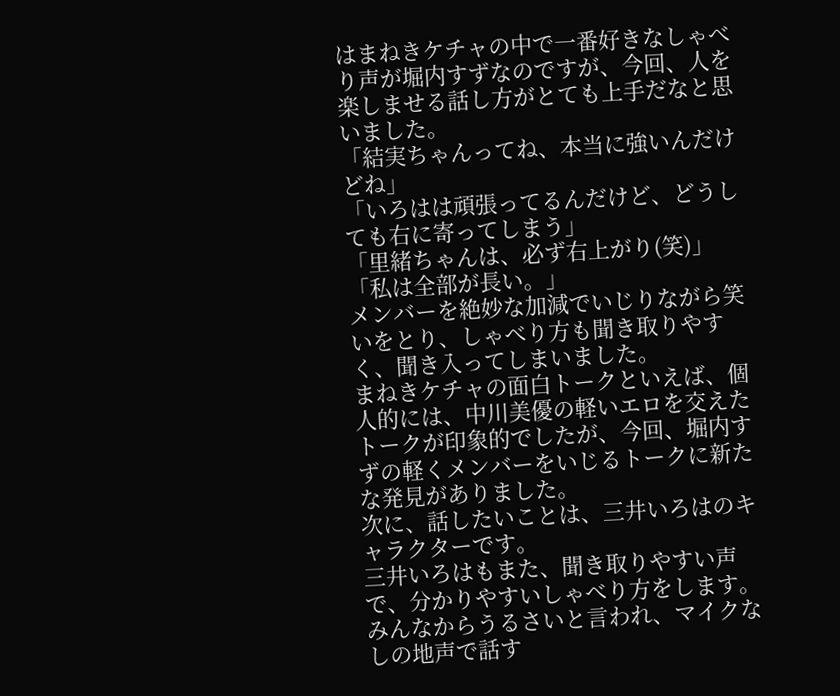はまねきケチャの中で一番好きなしゃべり声が堀内すずなのですが、今回、人を楽しませる話し方がとても上手だなと思いました。
「結実ちゃんってね、本当に強いんだけどね」
「いろはは頑張ってるんだけど、どうしても右に寄ってしまう」
「里緒ちゃんは、必ず右上がり(笑)」
「私は全部が長い。」
メンバーを絶妙な加減でいじりながら笑いをとり、しゃべり方も聞き取りやすく、聞き入ってしまいました。
まねきケチャの面白トークといえば、個人的には、中川美優の軽いエロを交えたトークが印象的でしたが、今回、堀内すずの軽くメンバーをいじるトークに新たな発見がありました。
次に、話したいことは、三井いろはのキャラクターです。
三井いろはもまた、聞き取りやすい声で、分かりやすいしゃべり方をします。
みんなからうるさいと言われ、マイクなしの地声で話す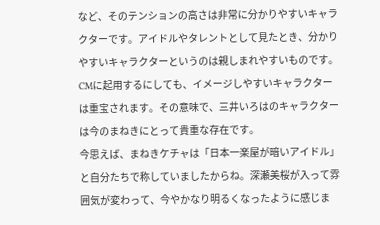など、そのテンションの高さは非常に分かりやすいキャラクターです。アイドルやタレントとして見たとき、分かりやすいキャラクターというのは親しまれやすいものです。CMに起用するにしても、イメージしやすいキャラクターは重宝されます。その意味で、三井いろはのキャラクターは今のまねきにとって貴重な存在です。
今思えば、まねきケチャは「日本一楽屋が暗いアイドル」と自分たちで称していましたからね。深瀬美桜が入って雰囲気が変わって、今やかなり明るくなったように感じま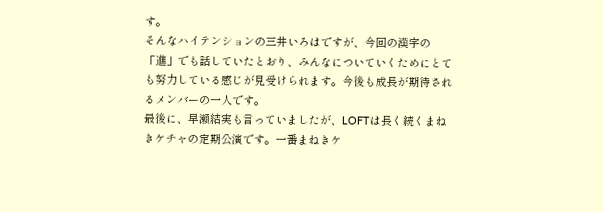す。
そんなハイテンションの三井いろはですが、今回の漢字の「進」でも話していたとおり、みんなについていくためにとても努力している感じが見受けられます。今後も成長が期待されるメンバーの一人です。
最後に、早瀬結実も言っていましたが、LOFTは長く続くまねきケチャの定期公演です。一番まねきケ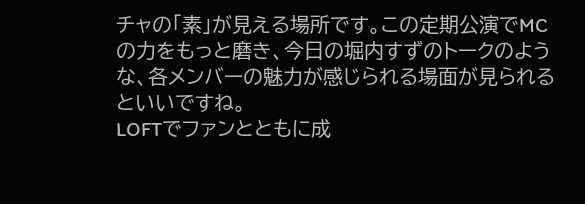チャの「素」が見える場所です。この定期公演でMCの力をもっと磨き、今日の堀内すずのトークのような、各メンバーの魅力が感じられる場面が見られるといいですね。
LOFTでファンとともに成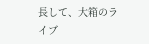長して、大箱のライブ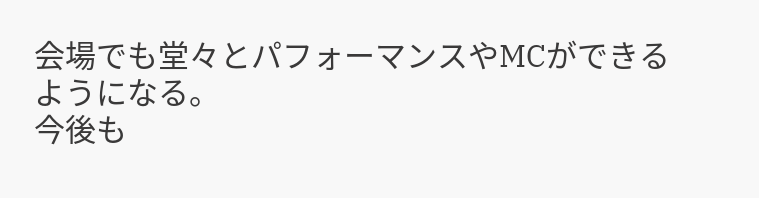会場でも堂々とパフォーマンスやMCができるようになる。
今後も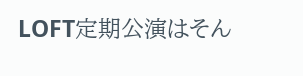LOFT定期公演はそん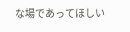な場であってほしい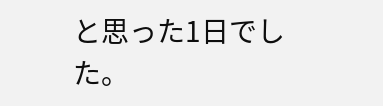と思った1日でした。